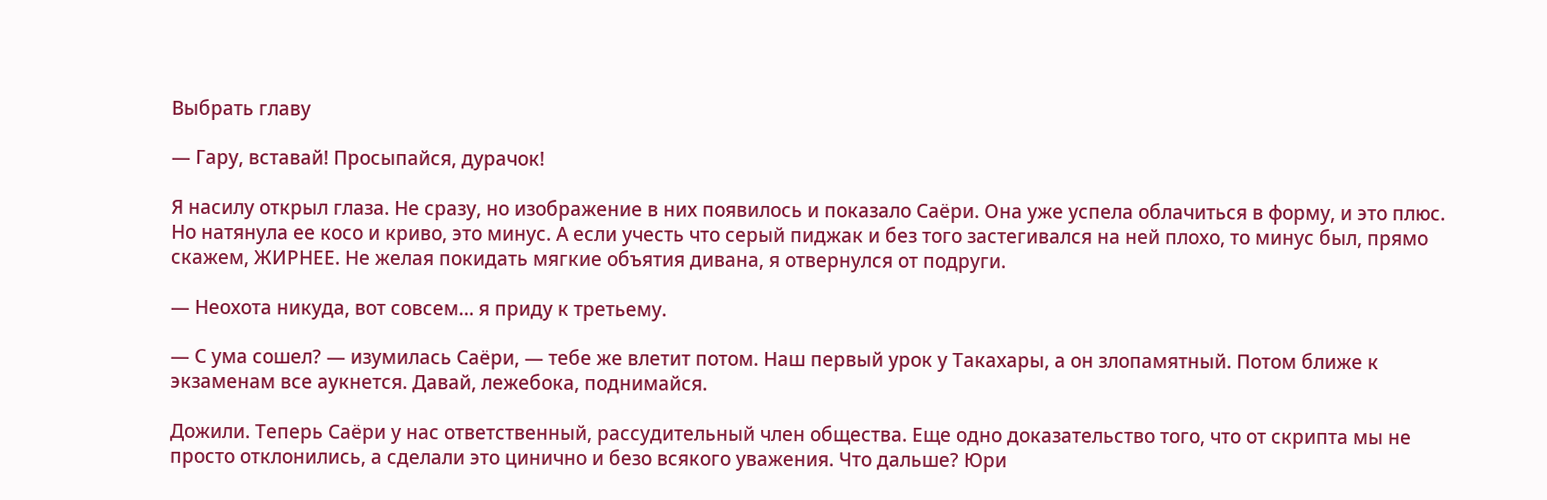Выбрать главу

— Гару, вставай! Просыпайся, дурачок!

Я насилу открыл глаза. Не сразу, но изображение в них появилось и показало Саёри. Она уже успела облачиться в форму, и это плюс. Но натянула ее косо и криво, это минус. А если учесть что серый пиджак и без того застегивался на ней плохо, то минус был, прямо скажем, ЖИРНЕЕ. Не желая покидать мягкие объятия дивана, я отвернулся от подруги.

— Неохота никуда, вот совсем… я приду к третьему.

— С ума сошел? — изумилась Саёри, — тебе же влетит потом. Наш первый урок у Такахары, а он злопамятный. Потом ближе к экзаменам все аукнется. Давай, лежебока, поднимайся.

Дожили. Теперь Саёри у нас ответственный, рассудительный член общества. Еще одно доказательство того, что от скрипта мы не просто отклонились, а сделали это цинично и безо всякого уважения. Что дальше? Юри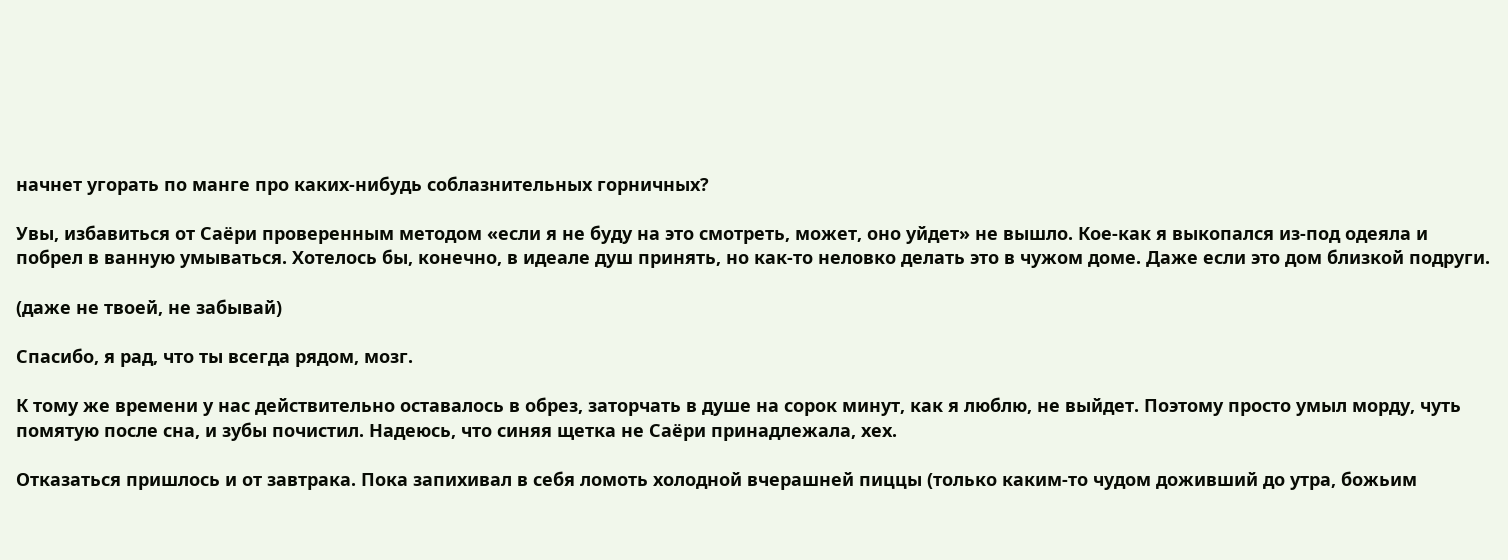начнет угорать по манге про каких-нибудь соблазнительных горничных?

Увы, избавиться от Саёри проверенным методом «если я не буду на это смотреть, может, оно уйдет» не вышло. Кое-как я выкопался из-под одеяла и побрел в ванную умываться. Хотелось бы, конечно, в идеале душ принять, но как-то неловко делать это в чужом доме. Даже если это дом близкой подруги.

(даже не твоей, не забывай)

Спасибо, я рад, что ты всегда рядом, мозг.

К тому же времени у нас действительно оставалось в обрез, заторчать в душе на сорок минут, как я люблю, не выйдет. Поэтому просто умыл морду, чуть помятую после сна, и зубы почистил. Надеюсь, что синяя щетка не Саёри принадлежала, хех.

Отказаться пришлось и от завтрака. Пока запихивал в себя ломоть холодной вчерашней пиццы (только каким-то чудом доживший до утра, божьим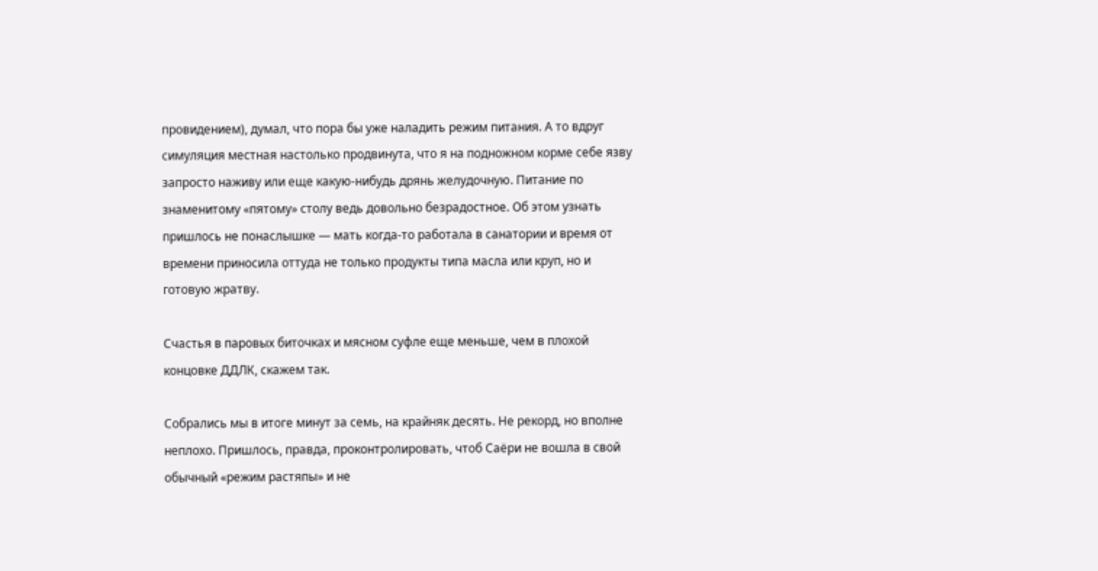провидением), думал, что пора бы уже наладить режим питания. А то вдруг симуляция местная настолько продвинута, что я на подножном корме себе язву запросто наживу или еще какую-нибудь дрянь желудочную. Питание по знаменитому «пятому» столу ведь довольно безрадостное. Об этом узнать пришлось не понаслышке — мать когда-то работала в санатории и время от времени приносила оттуда не только продукты типа масла или круп, но и готовую жратву.

Счастья в паровых биточках и мясном суфле еще меньше, чем в плохой концовке ДДЛК, скажем так.

Собрались мы в итоге минут за семь, на крайняк десять. Не рекорд, но вполне неплохо. Пришлось, правда, проконтролировать, чтоб Саёри не вошла в свой обычный «режим растяпы» и не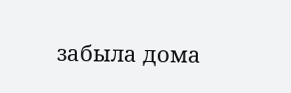забыла дома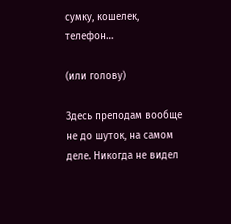сумку, кошелек, телефон…

(или голову)

Здесь преподам вообще не до шуток, на самом деле. Никогда не видел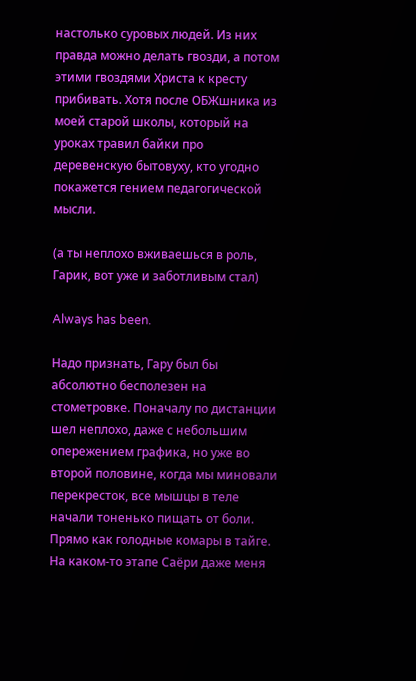настолько суровых людей. Из них правда можно делать гвозди, а потом этими гвоздями Христа к кресту прибивать. Хотя после ОБЖшника из моей старой школы, который на уроках травил байки про деревенскую бытовуху, кто угодно покажется гением педагогической мысли.

(а ты неплохо вживаешься в роль, Гарик, вот уже и заботливым стал)

Always has been.

Надо признать, Гару был бы абсолютно бесполезен на стометровке. Поначалу по дистанции шел неплохо, даже с небольшим опережением графика, но уже во второй половине, когда мы миновали перекресток, все мышцы в теле начали тоненько пищать от боли. Прямо как голодные комары в тайге. На каком-то этапе Саёри даже меня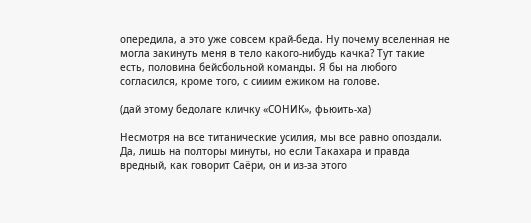опередила, а это уже совсем край-беда. Ну почему вселенная не могла закинуть меня в тело какого-нибудь качка? Тут такие есть, половина бейсбольной команды. Я бы на любого согласился, кроме того, с сииим ежиком на голове.

(дай этому бедолаге кличку «СОНИК», фьюить-ха)

Несмотря на все титанические усилия, мы все равно опоздали. Да, лишь на полторы минуты, но если Такахара и правда вредный, как говорит Саёри, он и из-за этого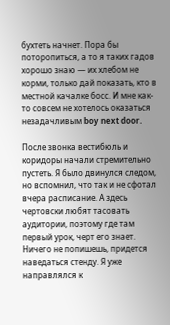бухтеть начнет. Пора бы поторопиться, а то я таких гадов хорошо знаю — их хлебом не корми, только дай показать, кто в местной качалке босс. И мне как-то совсем не хотелось оказаться незадачливым boy next door.

После звонка вестибюль и коридоры начали стремительно пустеть. Я было двинулся следом, но вспомнил, что так и не сфотал вчера расписание. А здесь чертовски любят тасовать аудитории, поэтому где там первый урок, черт его знает. Ничего не попишешь, придется наведаться стенду. Я уже направлялся к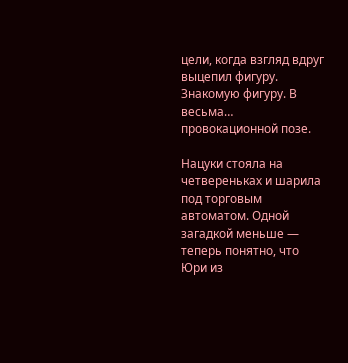цели, когда взгляд вдруг выцепил фигуру. Знакомую фигуру. В весьма… провокационной позе.

Нацуки стояла на четвереньках и шарила под торговым автоматом. Одной загадкой меньше — теперь понятно, что Юри из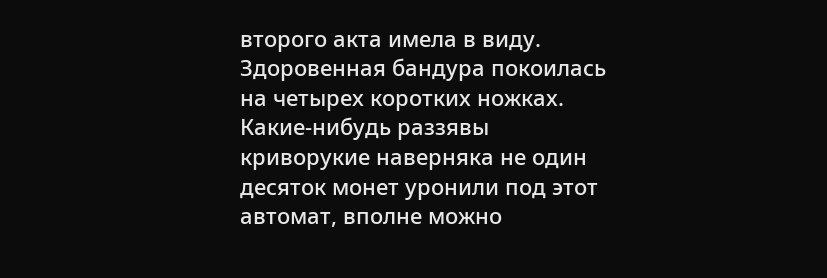второго акта имела в виду. Здоровенная бандура покоилась на четырех коротких ножках. Какие-нибудь раззявы криворукие наверняка не один десяток монет уронили под этот автомат, вполне можно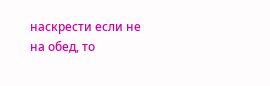наскрести если не на обед, то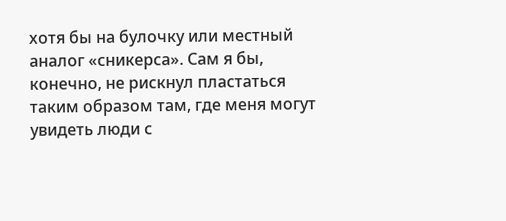хотя бы на булочку или местный аналог «сникерса». Сам я бы, конечно, не рискнул пластаться таким образом там, где меня могут увидеть люди с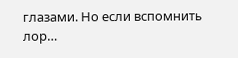глазами. Но если вспомнить лор…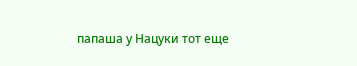папаша у Нацуки тот еще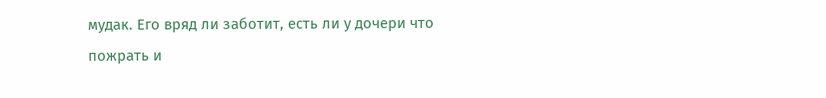мудак. Его вряд ли заботит, есть ли у дочери что пожрать и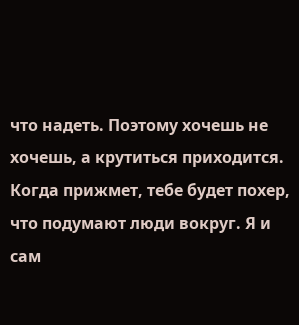что надеть. Поэтому хочешь не хочешь, а крутиться приходится. Когда прижмет, тебе будет похер, что подумают люди вокруг. Я и сам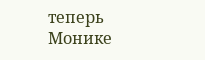теперь Монике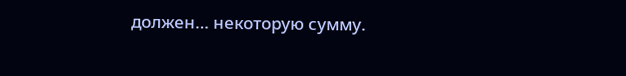должен… некоторую сумму.